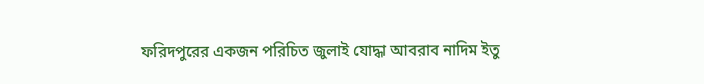ফরিদপুরের একজন পরিচিত জুলাই যোদ্ধা আবরাব নাদিম ইতু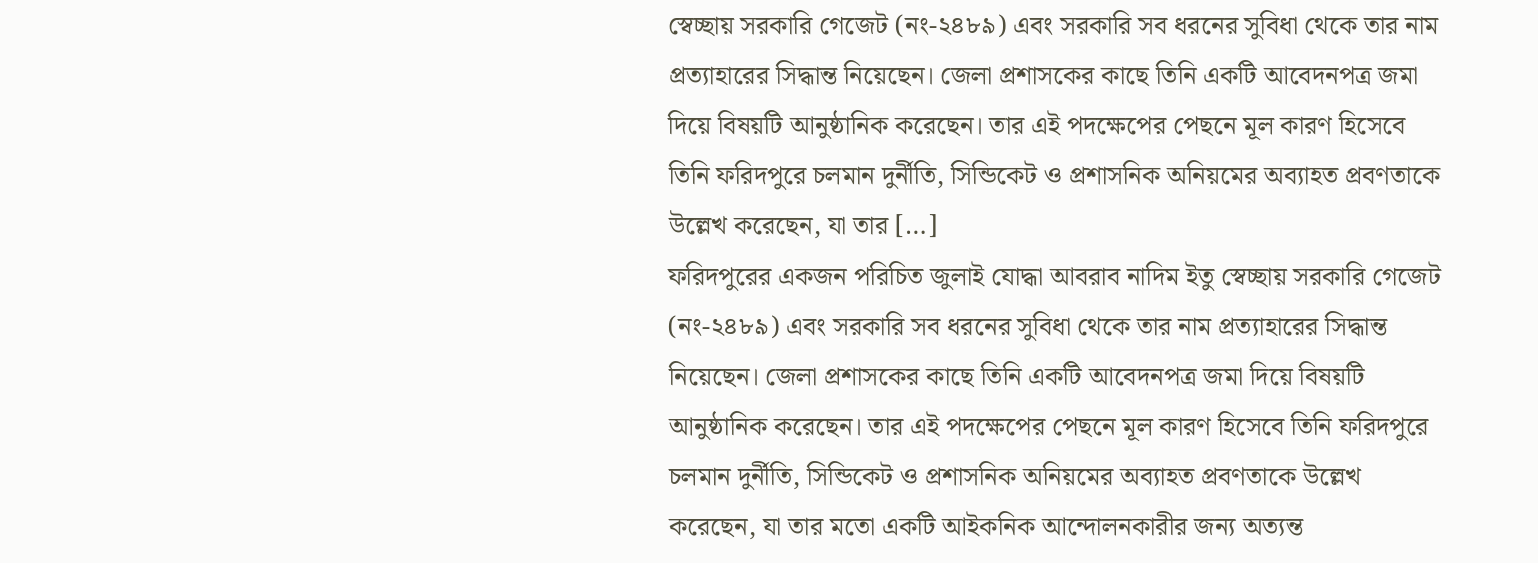স্বেচ্ছায় সরকারি গেজেট (নং-২৪৮৯) এবং সরকারি সব ধরনের সুবিধা থেকে তার নাম প্রত্যাহারের সিদ্ধান্ত নিয়েছেন। জেলা প্রশাসকের কাছে তিনি একটি আবেদনপত্র জমা দিয়ে বিষয়টি আনুষ্ঠানিক করেছেন। তার এই পদক্ষেপের পেছনে মূল কারণ হিসেবে তিনি ফরিদপুরে চলমান দুর্নীতি, সিন্ডিকেট ও প্রশাসনিক অনিয়মের অব্যাহত প্রবণতাকে উল্লেখ করেছেন, যা তার […]
ফরিদপুরের একজন পরিচিত জুলাই যোদ্ধা আবরাব নাদিম ইতু স্বেচ্ছায় সরকারি গেজেট (নং-২৪৮৯) এবং সরকারি সব ধরনের সুবিধা থেকে তার নাম প্রত্যাহারের সিদ্ধান্ত নিয়েছেন। জেলা প্রশাসকের কাছে তিনি একটি আবেদনপত্র জমা দিয়ে বিষয়টি আনুষ্ঠানিক করেছেন। তার এই পদক্ষেপের পেছনে মূল কারণ হিসেবে তিনি ফরিদপুরে চলমান দুর্নীতি, সিন্ডিকেট ও প্রশাসনিক অনিয়মের অব্যাহত প্রবণতাকে উল্লেখ করেছেন, যা তার মতো একটি আইকনিক আন্দোলনকারীর জন্য অত্যন্ত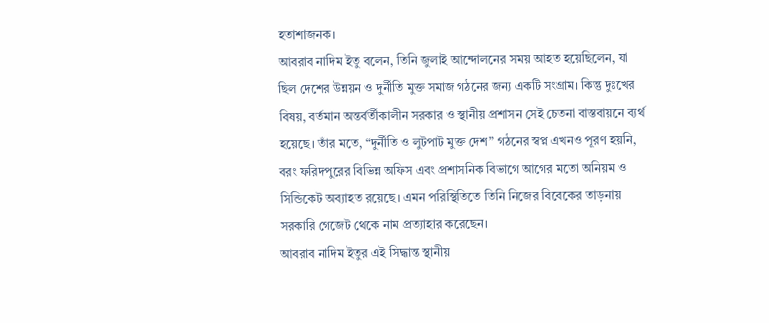হতাশাজনক।
আবরাব নাদিম ইতু বলেন, তিনি জুলাই আন্দোলনের সময় আহত হয়েছিলেন, যা ছিল দেশের উন্নয়ন ও দুর্নীতি মুক্ত সমাজ গঠনের জন্য একটি সংগ্রাম। কিন্তু দুঃখের বিষয়, বর্তমান অন্তর্বর্তীকালীন সরকার ও স্থানীয় প্রশাসন সেই চেতনা বাস্তবায়নে ব্যর্থ হয়েছে। তাঁর মতে, “দুর্নীতি ও লুটপাট মুক্ত দেশ” গঠনের স্বপ্ন এখনও পূরণ হয়নি, বরং ফরিদপুরের বিভিন্ন অফিস এবং প্রশাসনিক বিভাগে আগের মতো অনিয়ম ও সিন্ডিকেট অব্যাহত রয়েছে। এমন পরিস্থিতিতে তিনি নিজের বিবেকের তাড়নায় সরকারি গেজেট থেকে নাম প্রত্যাহার করেছেন।
আবরাব নাদিম ইতুর এই সিদ্ধান্ত স্থানীয়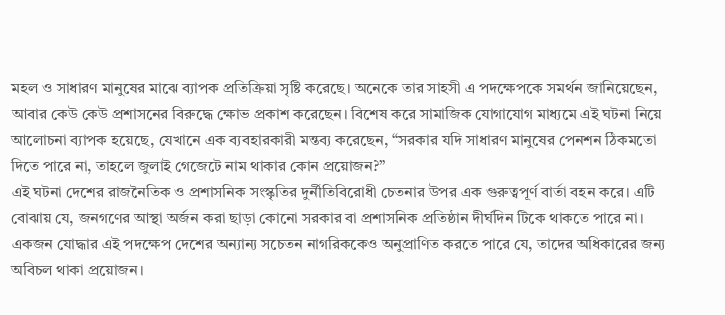মহল ও সাধারণ মানুষের মাঝে ব্যাপক প্রতিক্রিয়া সৃষ্টি করেছে। অনেকে তার সাহসী এ পদক্ষেপকে সমর্থন জানিয়েছেন, আবার কেউ কেউ প্রশাসনের বিরুদ্ধে ক্ষোভ প্রকাশ করেছেন। বিশেষ করে সামাজিক যোগাযোগ মাধ্যমে এই ঘটনা নিয়ে আলোচনা ব্যাপক হয়েছে, যেখানে এক ব্যবহারকারী মন্তব্য করেছেন, “সরকার যদি সাধারণ মানুষের পেনশন ঠিকমতো দিতে পারে না, তাহলে জুলাই গেজেটে নাম থাকার কোন প্রয়োজন?”
এই ঘটনা দেশের রাজনৈতিক ও প্রশাসনিক সংস্কৃতির দুর্নীতিবিরোধী চেতনার উপর এক গুরুত্বপূর্ণ বার্তা বহন করে। এটি বোঝায় যে, জনগণের আস্থা অর্জন করা ছাড়া কোনো সরকার বা প্রশাসনিক প্রতিষ্ঠান দীর্ঘদিন টিকে থাকতে পারে না। একজন যোদ্ধার এই পদক্ষেপ দেশের অন্যান্য সচেতন নাগরিককেও অনুপ্রাণিত করতে পারে যে, তাদের অধিকারের জন্য অবিচল থাকা প্রয়োজন।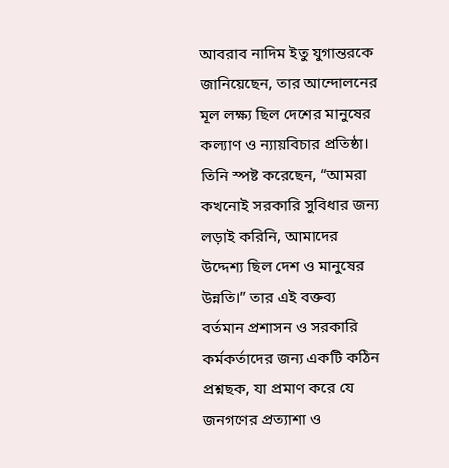আবরাব নাদিম ইতু যুগান্তরকে জানিয়েছেন, তার আন্দোলনের মূল লক্ষ্য ছিল দেশের মানুষের কল্যাণ ও ন্যায়বিচার প্রতিষ্ঠা। তিনি স্পষ্ট করেছেন, “আমরা কখনোই সরকারি সুবিধার জন্য লড়াই করিনি, আমাদের উদ্দেশ্য ছিল দেশ ও মানুষের উন্নতি।” তার এই বক্তব্য বর্তমান প্রশাসন ও সরকারি কর্মকর্তাদের জন্য একটি কঠিন প্রশ্নছক, যা প্রমাণ করে যে জনগণের প্রত্যাশা ও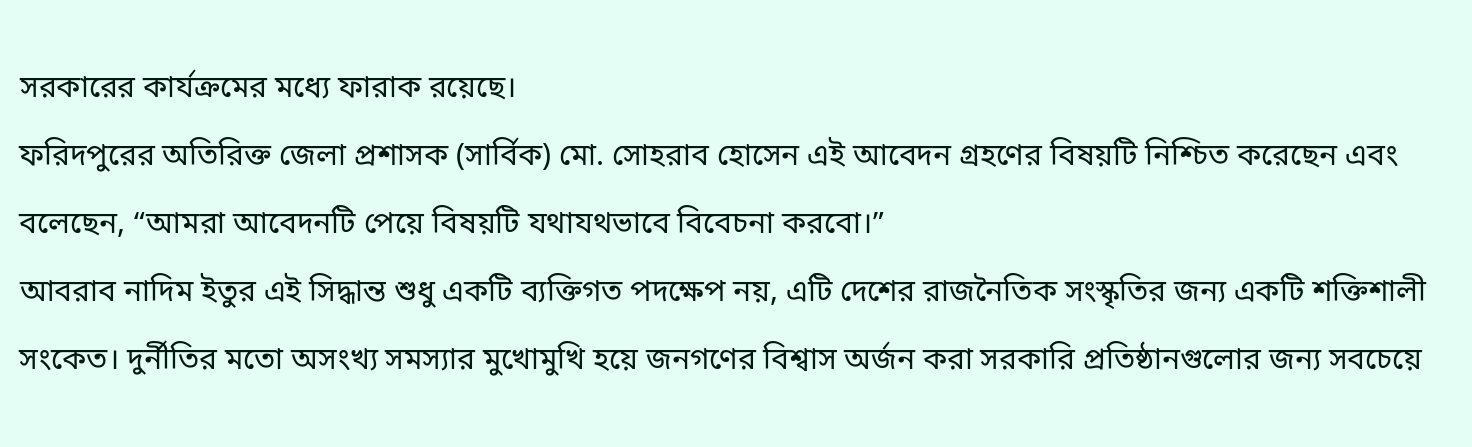সরকারের কার্যক্রমের মধ্যে ফারাক রয়েছে।
ফরিদপুরের অতিরিক্ত জেলা প্রশাসক (সার্বিক) মো. সোহরাব হোসেন এই আবেদন গ্রহণের বিষয়টি নিশ্চিত করেছেন এবং বলেছেন, “আমরা আবেদনটি পেয়ে বিষয়টি যথাযথভাবে বিবেচনা করবো।”
আবরাব নাদিম ইতুর এই সিদ্ধান্ত শুধু একটি ব্যক্তিগত পদক্ষেপ নয়, এটি দেশের রাজনৈতিক সংস্কৃতির জন্য একটি শক্তিশালী সংকেত। দুর্নীতির মতো অসংখ্য সমস্যার মুখোমুখি হয়ে জনগণের বিশ্বাস অর্জন করা সরকারি প্রতিষ্ঠানগুলোর জন্য সবচেয়ে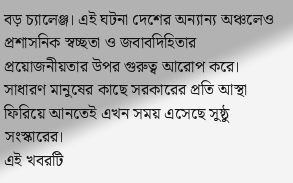বড় চ্যালেঞ্জ। এই ঘটনা দেশের অন্যান্য অঞ্চলেও প্রশাসনিক স্বচ্ছতা ও জবাবদিহিতার প্রয়োজনীয়তার উপর গুরুত্ব আরোপ করে। সাধারণ মানুষের কাছে সরকারের প্রতি আস্থা ফিরিয়ে আনতেই এখন সময় এসেছে সুষ্ঠু সংস্কারের।
এই খবরটি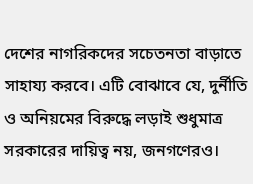দেশের নাগরিকদের সচেতনতা বাড়াতে সাহায্য করবে। এটি বোঝাবে যে, দুর্নীতি ও অনিয়মের বিরুদ্ধে লড়াই শুধুমাত্র সরকারের দায়িত্ব নয়, জনগণেরও।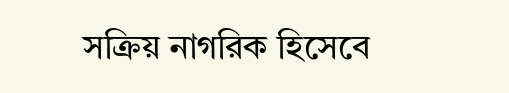সক্রিয় নাগরিক হিসেবে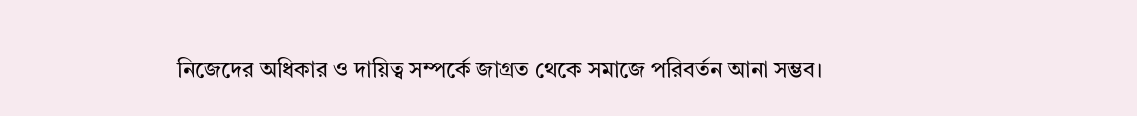নিজেদের অধিকার ও দায়িত্ব সম্পর্কে জাগ্রত থেকে সমাজে পরিবর্তন আনা সম্ভব।